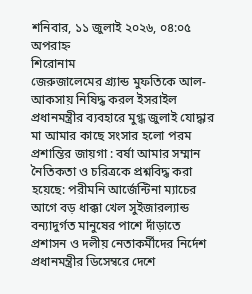শনিবার, ১১ জুলাই ২০২৬, ০৪:০৫ অপরাহ্ন
শিরোনাম
জেরুজালেমের গ্র্যান্ড মুফতিকে আল-আকসায় নিষিদ্ধ করল ইসরাইল প্রধানমন্ত্রীর ব্যবহারে মুগ্ধ জুলাই যোদ্ধার মা আমার কাছে সংসার হলো পরম প্রশান্তির জায়গা : বর্ষা আমার সম্মান নৈতিকতা ও চরিত্রকে প্রশ্নবিদ্ধ করা হয়েছে: পরীমনি আর্জেন্টিনা ম্যাচের আগে বড় ধাক্কা খেল সুইজারল্যান্ড বন্যাদুর্গত মানুষের পাশে দাঁড়াতে প্রশাসন ও দলীয় নেতাকর্মীদের নির্দেশ প্রধানমন্ত্রীর ডিসেম্বরে দেশে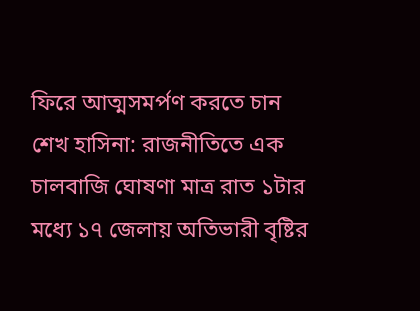ফিরে আত্মসমর্পণ করতে চান শেখ হাসিনা: রাজনীতিতে এক চালবাজি ঘোষণা মাত্র রাত ১টার মধ্যে ১৭ জেলায় অতিভারী বৃষ্টির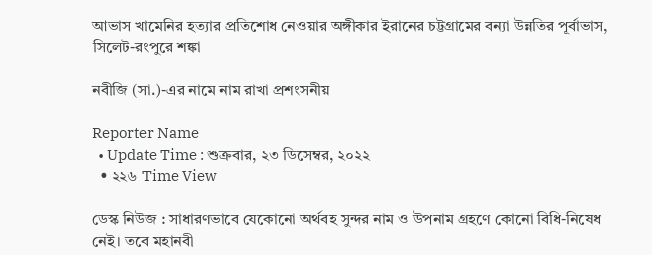আভাস খামেনির হত্যার প্রতিশোধ নেওয়ার অঙ্গীকার ইরানের চট্টগ্রামের বন্যা উন্নতির পূর্বাভাস, সিলেট-রংপুরে শঙ্কা

নবীজি (সা.)-এর নামে নাম রাখা প্রশংসনীয়

Reporter Name
  • Update Time : শুক্রবার, ২৩ ডিসেম্বর, ২০২২
  • ২২৬ Time View

ডেস্ক নিউজ : সাধারণভাবে যেকোনো অর্থবহ সুন্দর নাম ও উপনাম গ্রহণে কোনো বিধি-নিষেধ নেই। তবে মহানবী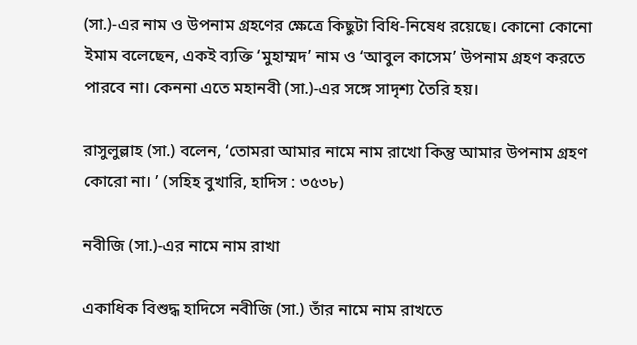(সা.)-এর নাম ও উপনাম গ্রহণের ক্ষেত্রে কিছুটা বিধি-নিষেধ রয়েছে। কোনো কোনো ইমাম বলেছেন, একই ব্যক্তি ‘মুহাম্মদ’ নাম ও ‘আবুল কাসেম’ উপনাম গ্রহণ করতে পারবে না। কেননা এতে মহানবী (সা.)-এর সঙ্গে সাদৃশ্য তৈরি হয়।

রাসুলুল্লাহ (সা.) বলেন, ‘তোমরা আমার নামে নাম রাখো কিন্তু আমার উপনাম গ্রহণ কোরো না। ’ (সহিহ বুখারি, হাদিস : ৩৫৩৮)

নবীজি (সা.)-এর নামে নাম রাখা

একাধিক বিশুদ্ধ হাদিসে নবীজি (সা.) তাঁর নামে নাম রাখতে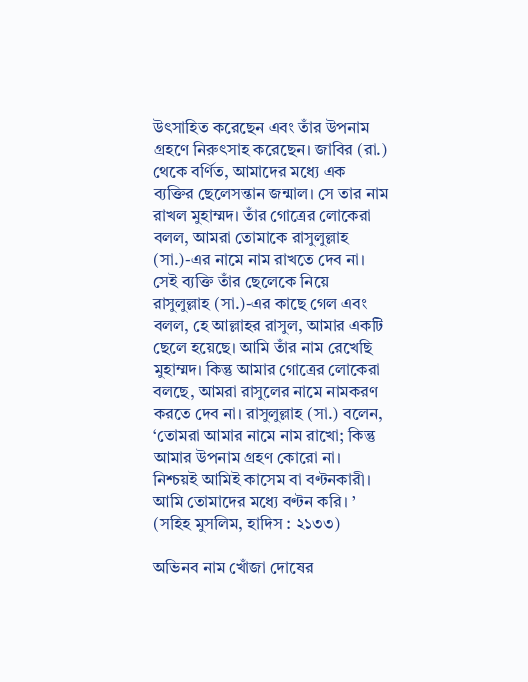উৎসাহিত করেছেন এবং তাঁর উপনাম গ্রহণে নিরুৎসাহ করেছেন। জাবির (রা.) থেকে বর্ণিত, আমাদের মধ্যে এক ব্যক্তির ছেলেসন্তান জন্মাল। সে তার নাম রাখল মুহাম্মদ। তাঁর গোত্রের লোকেরা বলল, আমরা তোমাকে রাসুলুল্লাহ (সা.)-এর নামে নাম রাখতে দেব না। সেই ব্যক্তি তাঁর ছেলেকে নিয়ে রাসুলুল্লাহ (সা.)-এর কাছে গেল এবং বলল, হে আল্লাহর রাসুল, আমার একটি ছেলে হয়েছে। আমি তাঁর নাম রেখেছি মুহাম্মদ। কিন্তু আমার গোত্রের লোকেরা বলছে, আমরা রাসুলের নামে নামকরণ করতে দেব না। রাসুলুল্লাহ (সা.) বলেন, ‘তোমরা আমার নামে নাম রাখো; কিন্তু আমার উপনাম গ্রহণ কোরো না। নিশ্চয়ই আমিই কাসেম বা বণ্টনকারী। আমি তোমাদের মধ্যে বণ্টন করি। ’ (সহিহ মুসলিম, হাদিস : ২১৩৩)

অভিনব নাম খোঁজা দোষের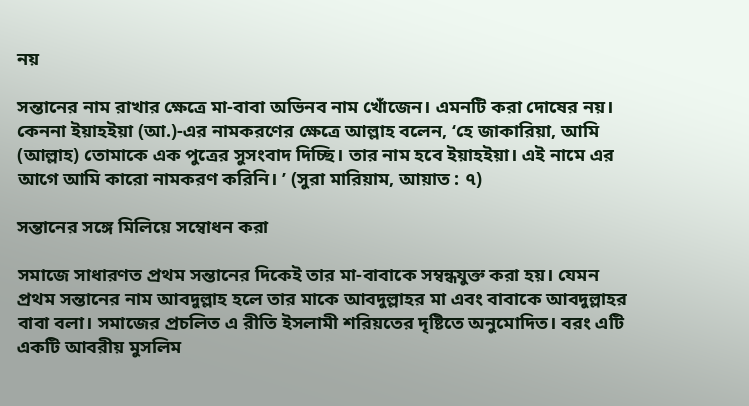নয়

সন্তানের নাম রাখার ক্ষেত্রে মা-বাবা অভিনব নাম খোঁজেন। এমনটি করা দোষের নয়। কেননা ইয়াহইয়া (আ.)-এর নামকরণের ক্ষেত্রে আল্লাহ বলেন, ‘হে জাকারিয়া, আমি (আল্লাহ) তোমাকে এক পুত্রের সুসংবাদ দিচ্ছি। তার নাম হবে ইয়াহইয়া। এই নামে এর আগে আমি কারো নামকরণ করিনি। ’ (সুরা মারিয়াম, আয়াত : ৭)

সন্তানের সঙ্গে মিলিয়ে সম্বোধন করা

সমাজে সাধারণত প্রথম সন্তানের দিকেই তার মা-বাবাকে সম্বন্ধযুক্ত করা হয়। যেমন প্রথম সন্তানের নাম আবদুল্লাহ হলে তার মাকে আবদুল্লাহর মা এবং বাবাকে আবদুল্লাহর বাবা বলা। সমাজের প্রচলিত এ রীতি ইসলামী শরিয়তের দৃষ্টিতে অনুমোদিত। বরং এটি একটি আবরীয় মুসলিম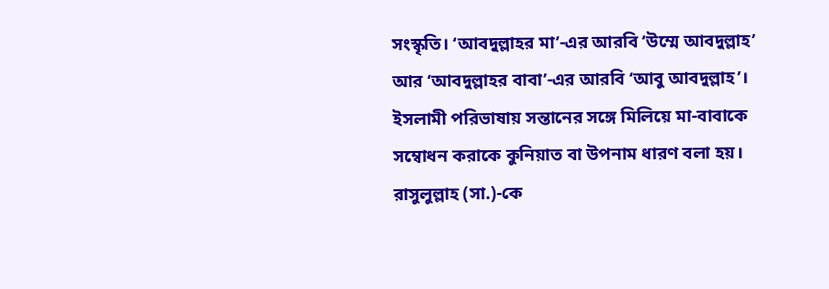সংস্কৃতি। ‘আবদুল্লাহর মা’-এর আরবি ‘উম্মে আবদুল্লাহ’ আর ‘আবদুল্লাহর বাবা’-এর আরবি ‘আবু আবদুল্লাহ’। ইসলামী পরিভাষায় সন্তানের সঙ্গে মিলিয়ে মা-বাবাকে সম্বোধন করাকে কুনিয়াত বা উপনাম ধারণ বলা হয়। রাসুলুল্লাহ (সা.)-কে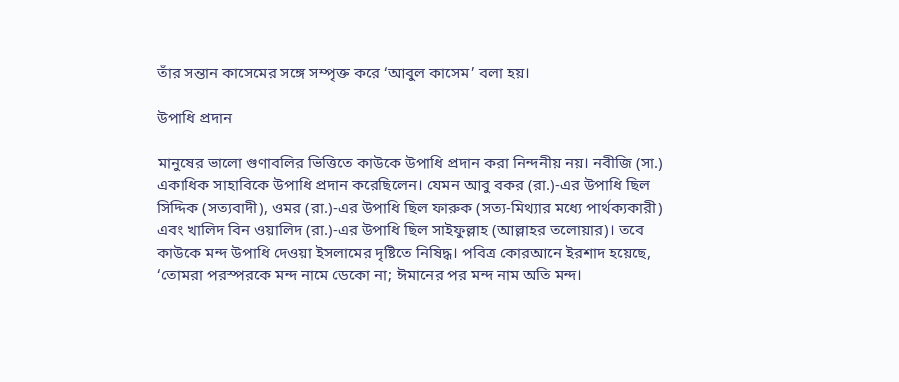তাঁর সন্তান কাসেমের সঙ্গে সম্পৃক্ত করে ‘আবুল কাসেম’ বলা হয়।

উপাধি প্রদান

মানুষের ভালো গুণাবলির ভিত্তিতে কাউকে উপাধি প্রদান করা নিন্দনীয় নয়। নবীজি (সা.) একাধিক সাহাবিকে উপাধি প্রদান করেছিলেন। যেমন আবু বকর (রা.)-এর উপাধি ছিল সিদ্দিক (সত্যবাদী), ওমর (রা.)-এর উপাধি ছিল ফারুক (সত্য-মিথ্যার মধ্যে পার্থক্যকারী) এবং খালিদ বিন ওয়ালিদ (রা.)-এর উপাধি ছিল সাইফুল্লাহ (আল্লাহর তলোয়ার)। তবে কাউকে মন্দ উপাধি দেওয়া ইসলামের দৃষ্টিতে নিষিদ্ধ। পবিত্র কোরআনে ইরশাদ হয়েছে, ‘তোমরা পরস্পরকে মন্দ নামে ডেকো না; ঈমানের পর মন্দ নাম অতি মন্দ।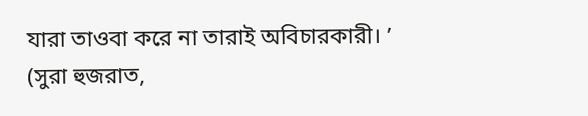যারা তাওবা করে না তারাই অবিচারকারী। ’ (সুরা হুজরাত,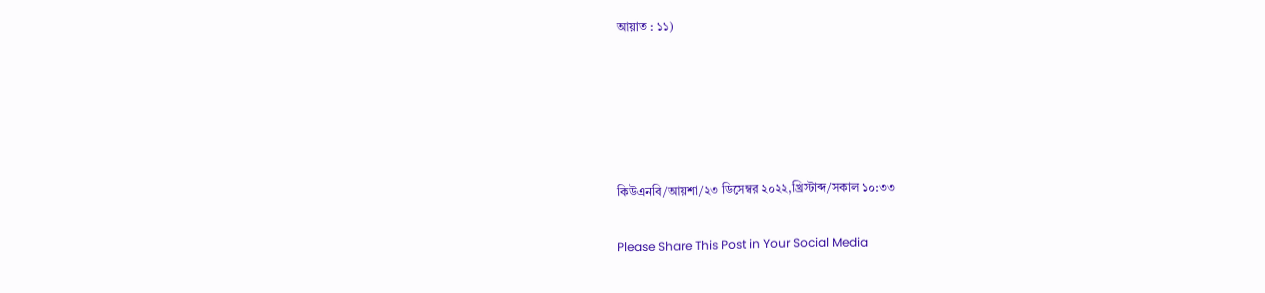আয়াত : ১১)





কিউএনবি/আয়শা/২৩ ডিসেম্বর ২০২২,খ্রিস্টাব্দ/সকাল ১০:৩৩

Please Share This Post in Your Social Media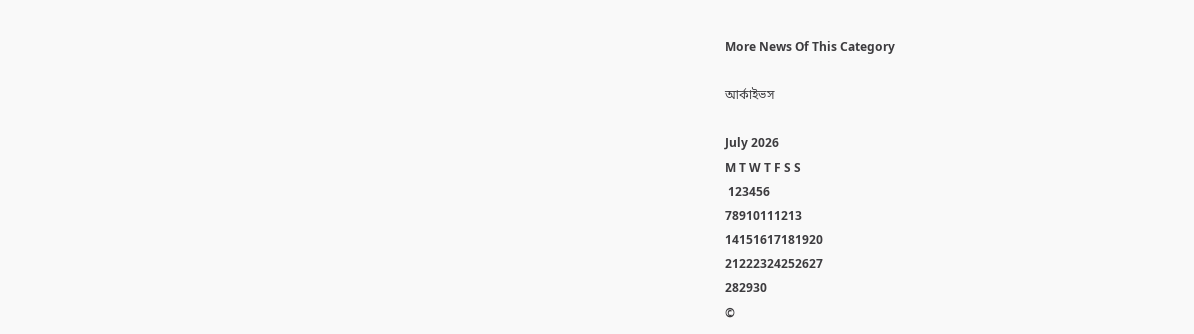More News Of This Category

আর্কাইভস

July 2026
M T W T F S S
 123456
78910111213
14151617181920
21222324252627
282930
©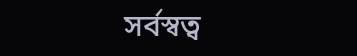সর্বস্বত্ব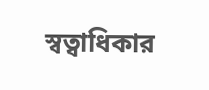স্বত্বাধিকার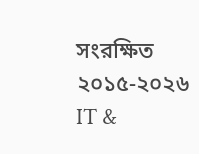সংরক্ষিত ২০১৫-২০২৬
IT &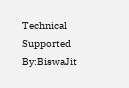Technical Supported By:BiswaJit